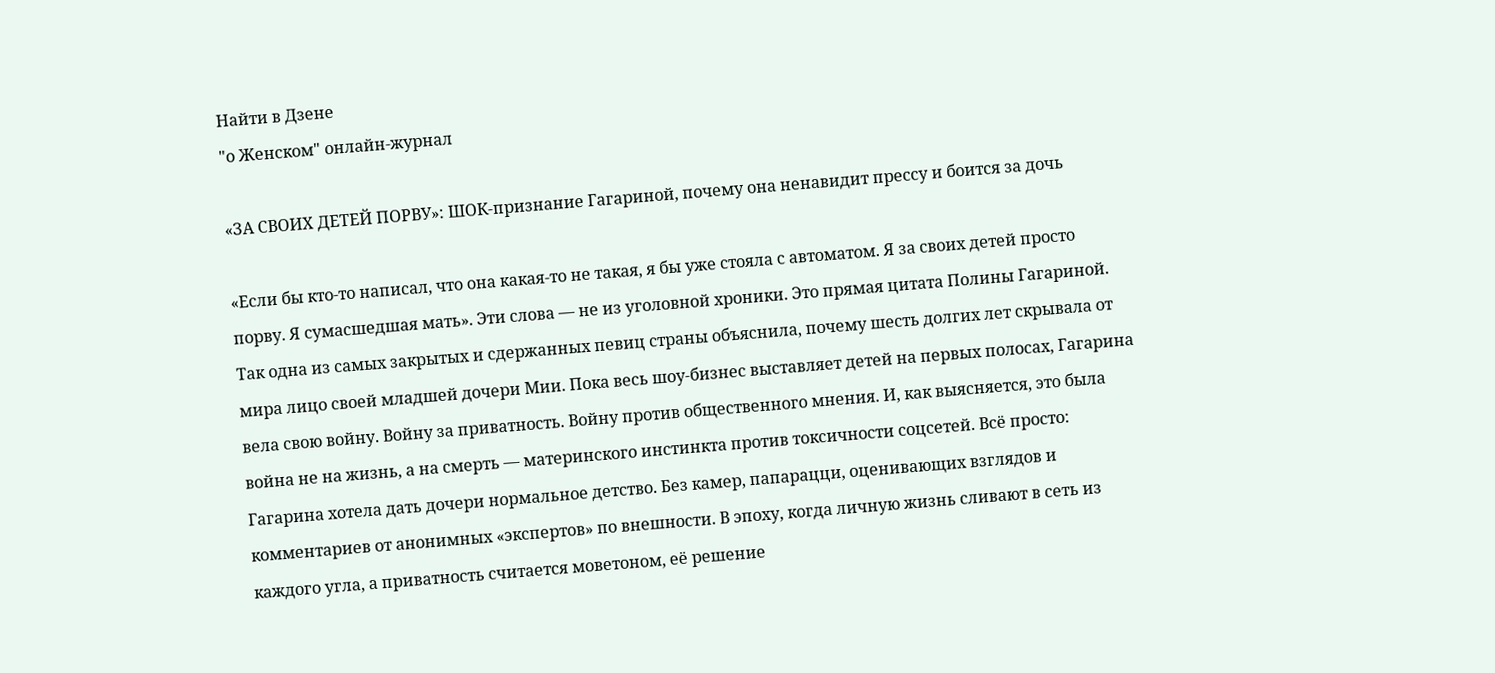Найти в Дзене
"о Женском" онлайн-журнал

«ЗА СВОИХ ДЕТЕЙ ПОРВУ»: ШОК-признание Гагариной, почему она ненавидит прессу и боится за дочь

«Если бы кто-то написал, что она какая-то не такая, я бы уже стояла с автоматом. Я за своих детей просто порву. Я сумасшедшая мать». Эти слова — не из уголовной хроники. Это прямая цитата Полины Гагариной. Так одна из самых закрытых и сдержанных певиц страны объяснила, почему шесть долгих лет скрывала от мира лицо своей младшей дочери Мии. Пока весь шоу-бизнес выставляет детей на первых полосах, Гагарина вела свою войну. Войну за приватность. Войну против общественного мнения. И, как выясняется, это была война не на жизнь, а на смерть — материнского инстинкта против токсичности соцсетей. Всё просто: Гагарина хотела дать дочери нормальное детство. Без камер, папарацци, оценивающих взглядов и комментариев от анонимных «экспертов» по внешности. В эпоху, когда личную жизнь сливают в сеть из каждого угла, а приватность считается моветоном, её решение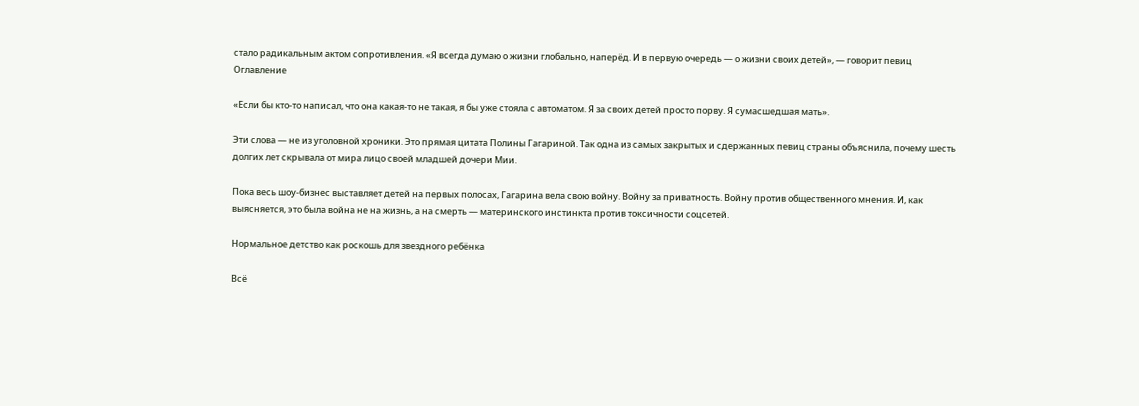стало радикальным актом сопротивления. «Я всегда думаю о жизни глобально, наперёд. И в первую очередь — о жизни своих детей», — говорит певиц
Оглавление

«Если бы кто-то написал, что она какая-то не такая, я бы уже стояла с автоматом. Я за своих детей просто порву. Я сумасшедшая мать».

Эти слова — не из уголовной хроники. Это прямая цитата Полины Гагариной. Так одна из самых закрытых и сдержанных певиц страны объяснила, почему шесть долгих лет скрывала от мира лицо своей младшей дочери Мии.

Пока весь шоу-бизнес выставляет детей на первых полосах, Гагарина вела свою войну. Войну за приватность. Войну против общественного мнения. И, как выясняется, это была война не на жизнь, а на смерть — материнского инстинкта против токсичности соцсетей.

Нормальное детство как роскошь для звездного ребёнка

Всё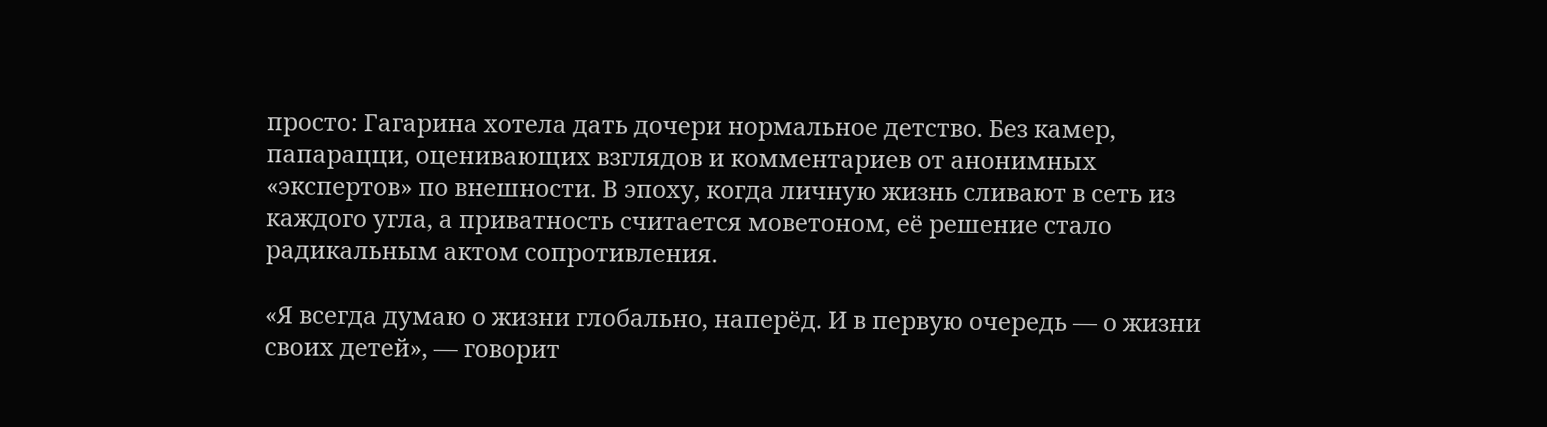просто: Гагарина хотела дать дочери нормальное детство. Без камер, папарацци, оценивающих взглядов и комментариев от анонимных «экспертов» по внешности. В эпоху, когда личную жизнь сливают в сеть из каждого угла, а приватность считается моветоном, её решение стало радикальным актом сопротивления.

«Я всегда думаю о жизни глобально, наперёд. И в первую очередь — о жизни своих детей», — говорит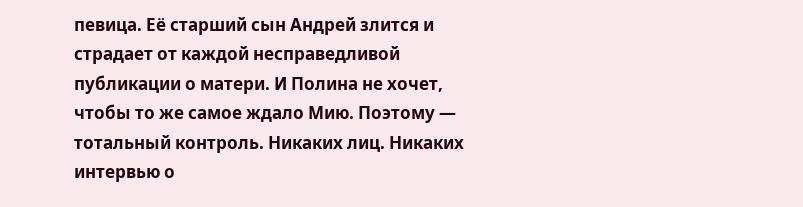певица. Её старший сын Андрей злится и страдает от каждой несправедливой публикации о матери. И Полина не хочет, чтобы то же самое ждало Мию. Поэтому — тотальный контроль. Никаких лиц. Никаких интервью о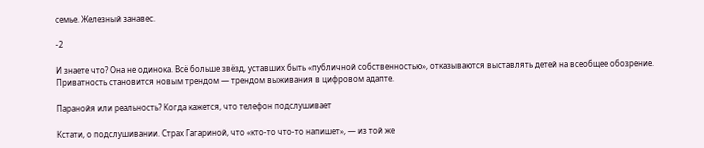семье. Железный занавес.

-2

И знаете что? Она не одинока. Всё больше звёзд, уставших быть «публичной собственностью», отказываются выставлять детей на всеобщее обозрение. Приватность становится новым трендом — трендом выживания в цифровом адапте.

Паранойя или реальность? Когда кажется, что телефон подслушивает

Кстати, о подслушивании. Страх Гагариной, что «кто-то что-то напишет», — из той же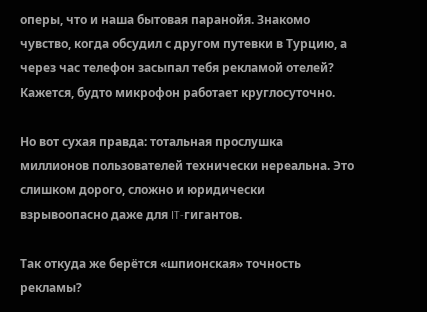оперы, что и наша бытовая паранойя. Знакомо чувство, когда обсудил с другом путевки в Турцию, а через час телефон засыпал тебя рекламой отелей? Кажется, будто микрофон работает круглосуточно.

Но вот сухая правда: тотальная прослушка миллионов пользователей технически нереальна. Это слишком дорого, сложно и юридически взрывоопасно даже для IT-гигантов.

Так откуда же берётся «шпионская» точность рекламы?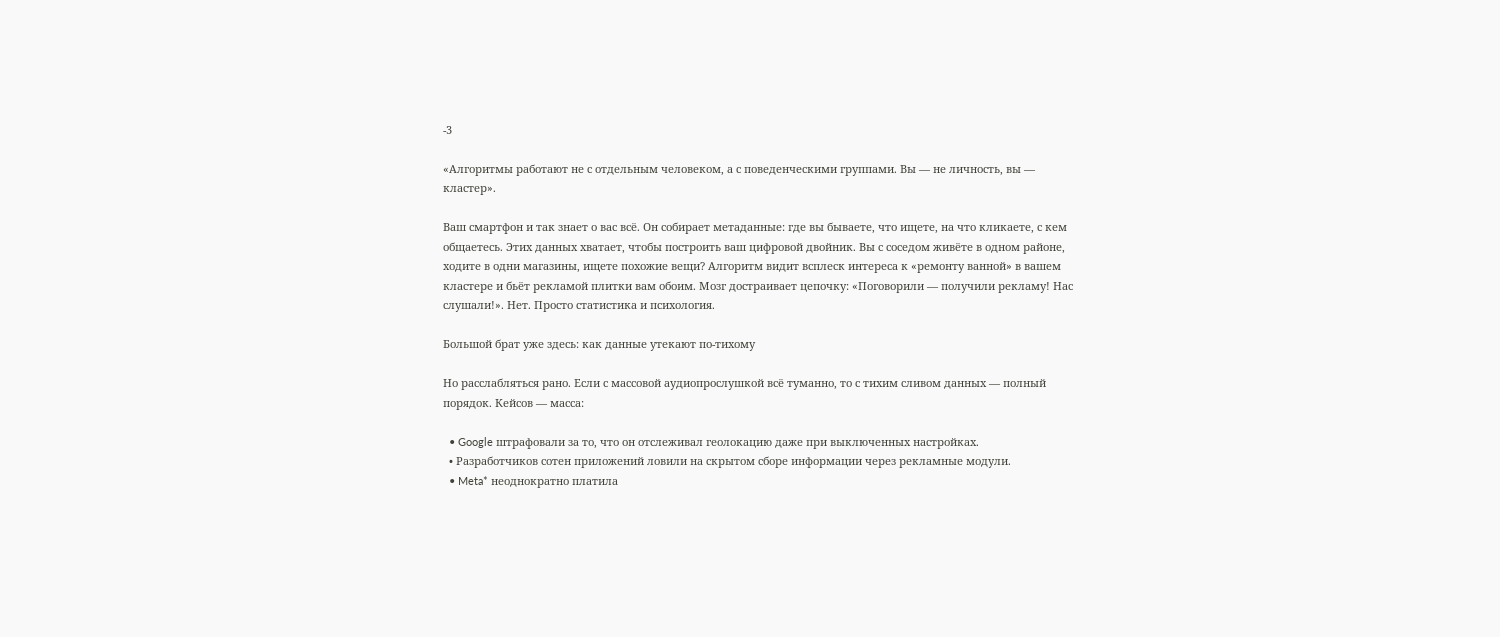-3

«Алгоритмы работают не с отдельным человеком, а с поведенческими группами. Вы — не личность, вы — кластер».

Ваш смартфон и так знает о вас всё. Он собирает метаданные: где вы бываете, что ищете, на что кликаете, с кем общаетесь. Этих данных хватает, чтобы построить ваш цифровой двойник. Вы с соседом живёте в одном районе, ходите в одни магазины, ищете похожие вещи? Алгоритм видит всплеск интереса к «ремонту ванной» в вашем кластере и бьёт рекламой плитки вам обоим. Мозг достраивает цепочку: «Поговорили — получили рекламу! Нас слушали!». Нет. Просто статистика и психология.

Большой брат уже здесь: как данные утекают по-тихому

Но расслабляться рано. Если с массовой аудиопрослушкой всё туманно, то с тихим сливом данных — полный порядок. Кейсов — масса:

  • Google штрафовали за то, что он отслеживал геолокацию даже при выключенных настройках.
  • Разработчиков сотен приложений ловили на скрытом сборе информации через рекламные модули.
  • Meta* неоднократно платила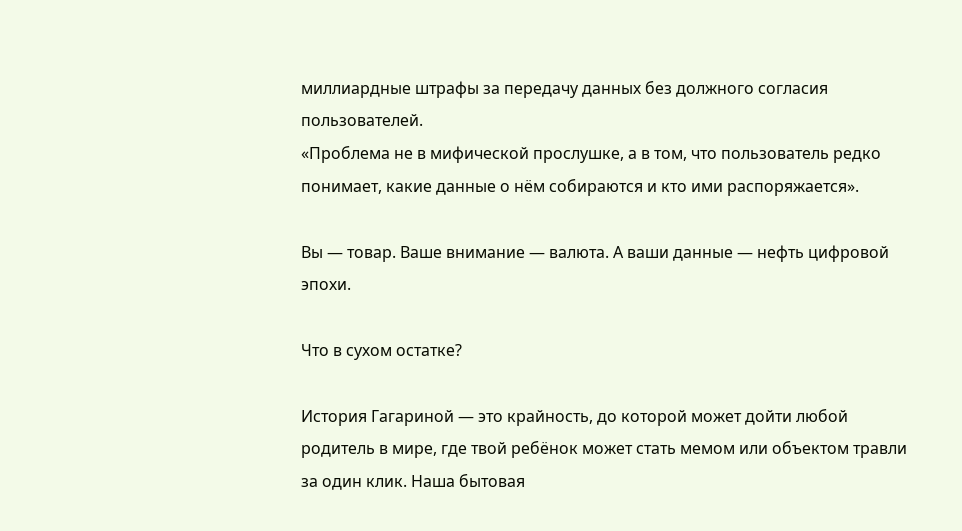миллиардные штрафы за передачу данных без должного согласия пользователей.
«Проблема не в мифической прослушке, а в том, что пользователь редко понимает, какие данные о нём собираются и кто ими распоряжается».

Вы — товар. Ваше внимание — валюта. А ваши данные — нефть цифровой эпохи.

Что в сухом остатке?

История Гагариной — это крайность, до которой может дойти любой родитель в мире, где твой ребёнок может стать мемом или объектом травли за один клик. Наша бытовая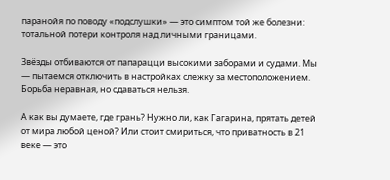паранойя по поводу «подслушки» — это симптом той же болезни: тотальной потери контроля над личными границами.

Звёзды отбиваются от папарацци высокими заборами и судами. Мы — пытаемся отключить в настройках слежку за местоположением. Борьба неравная, но сдаваться нельзя.

А как вы думаете, где грань? Нужно ли, как Гагарина, прятать детей от мира любой ценой? Или стоит смириться, что приватность в 21 веке — это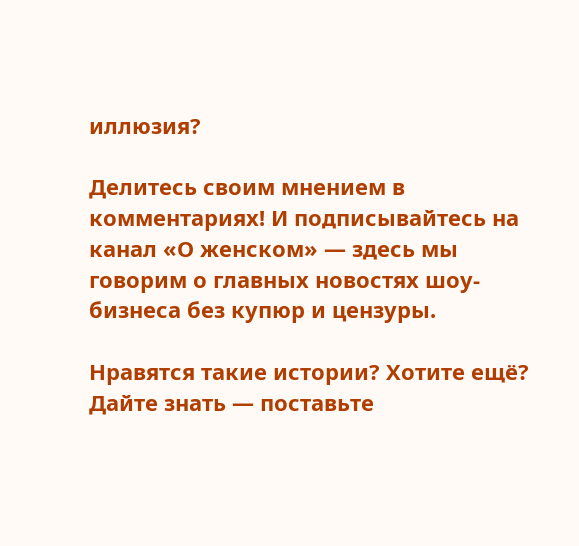иллюзия?

Делитесь своим мнением в комментариях! И подписывайтесь на канал «О женском» — здесь мы говорим о главных новостях шоу-бизнеса без купюр и цензуры.

Нравятся такие истории? Хотите ещё? Дайте знать — поставьте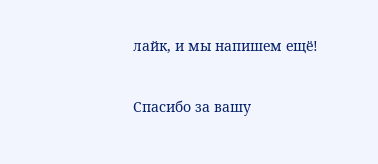лайк, и мы напишем ещё!

Спасибо за вашу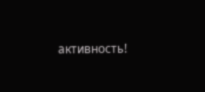активность!